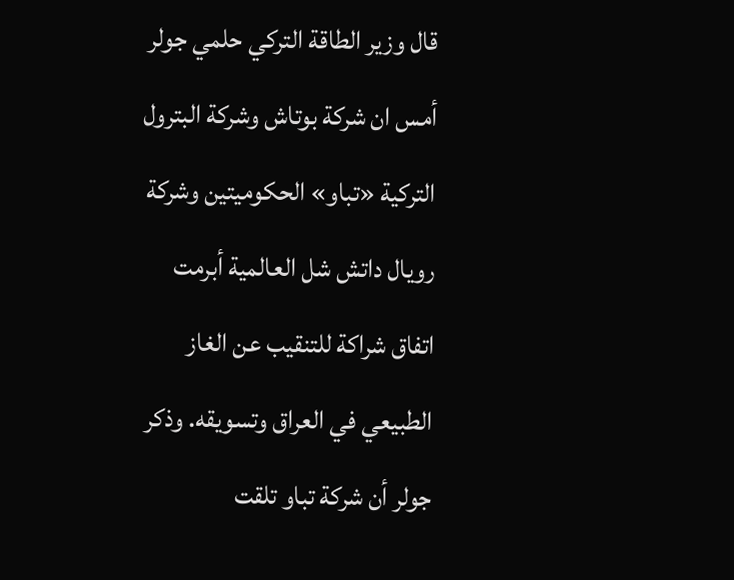قال وزير الطاقة التركي حلمي جولر أمس ان شركة بوتاش وشركة البترول التركية «تباو» الحكوميتين وشركة رويال داتش شل العالمية أبرمت اتفاق شراكة للتنقيب عن الغاز الطبيعي في العراق وتسويقه. وذكر جولر أن شركة تباو تلقت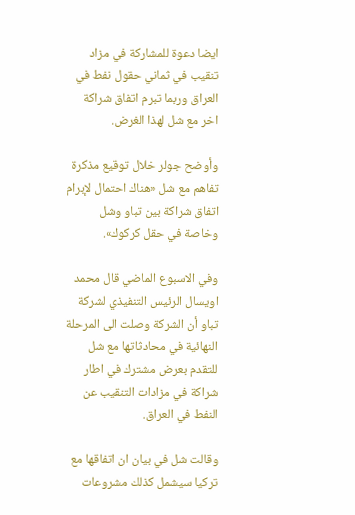ايضا دعوة للمشاركة في مزاد تنقيب في ثماني حقول نفط في العراق وربما تبرم اتفاق شراكة اخر مع شل لهذا الغرض.

وأوضح جولر خلال توقيع مذكرة تفاهم مع شل «هناك احتمال لإبرام اتفاق شراكة بين تباو وشل وخاصة في حقل كركوك».

وفي الاسبوع الماضي قال محمد اويسال الرئيس التنفيذي لشركة تباو أن الشركة وصلت الى المرحلة النهائية في محادثاتها مع شل للتقدم بعرض مشترك في اطار شراكة في مزادات التنقيب عن النفط في العراق.

وقالت شل في بيان ان اتفاقها مع تركيا سيشمل كذلك مشروعات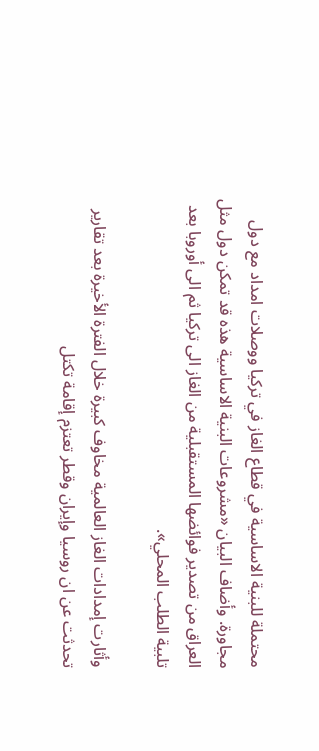محتملة للبنية الاساسية في قطاع الغاز في تركيا ووصلات امداد مع دول مجاورة. وأضاف البيان «مشروعات البنية الاساسية هذه قد تمكن دول مثل العراق من تصدير فوائضها المستقبلية من الغاز الى تركيا ثم الى أوروبا بعد تلبية الطلب المحلي».

وأثارت إمدادات الغاز العالمية مخاوف كبيرة خلال الفترة الأخيرة بعد تقارير تحدثت عن ان روسيا وإيران وقطر تعتزم إقامة تكتل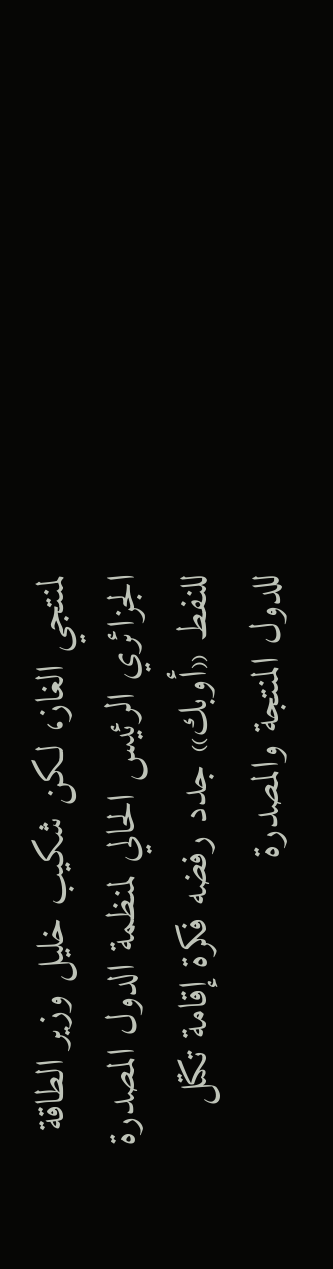لمنتجي الغاز، لكن شكيب خليل وزير الطاقة الجزائري الرئيس الحالي لمنظمة الدول المصدرة للنفط «أوبك» جدد رفضه فكرة إقامة تكتل للدول المنتجة والمصدرة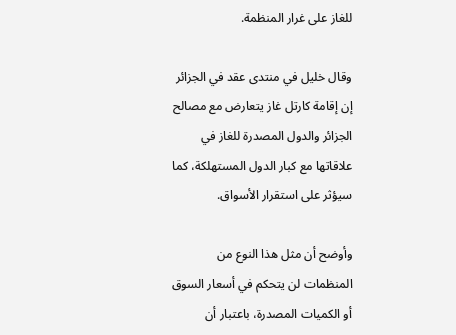للغاز على غرار المنظمة.

وقال خليل في منتدى عقد في الجزائر إن إقامة كارتل غاز يتعارض مع مصالح الجزائر والدول المصدرة للغاز في علاقاتها مع كبار الدول المستهلكة، كما سيؤثر على استقرار الأسواق.

وأوضح أن مثل هذا النوع من المنظمات لن يتحكم في أسعار السوق أو الكميات المصدرة، باعتبار أن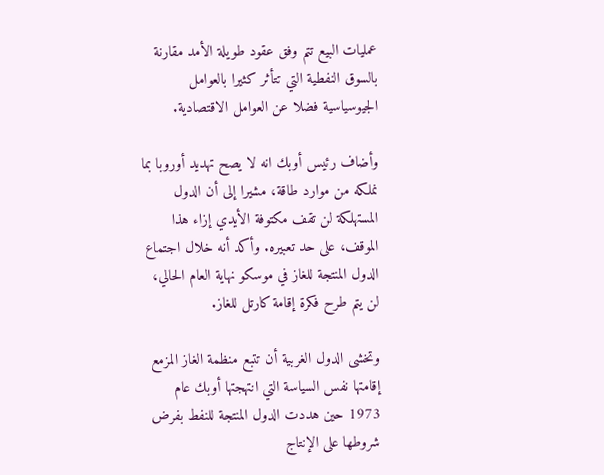عمليات البيع تتم وفق عقود طويلة الأمد مقارنة بالسوق النفطية التي تتأثر كثيرا بالعوامل الجيوسياسية فضلا عن العوامل الاقتصادية.

وأضاف رئيس أوبك انه لا يصح تهديد أوروبا بما نملكه من موارد طاقة، مشيرا إلى أن الدول المستهلكة لن تقف مكتوفة الأيدي إزاء هذا الموقف، على حد تعبيره. وأكد أنه خلال اجتماع الدول المنتجة للغاز في موسكو نهاية العام الحالي، لن يتم طرح فكرة إقامة كارتل للغاز.

وتخشى الدول الغربية أن تتبع منظمة الغاز المزمع إقامتها نفس السياسة التي انتهجتها أوبك عام 1973 حين هددت الدول المنتجة للنفط بفرض شروطها على الإنتاج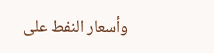وأسعار النفط على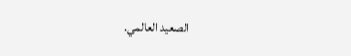الصعيد العالمي.